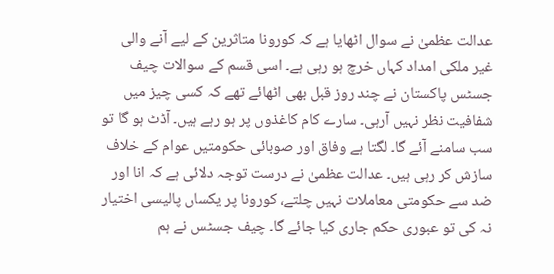عدالت عظمیٰ نے سوال اٹھایا ہے کہ کورونا متاثرین کے لیے آنے والی غیر ملکی امداد کہاں خرچ ہو رہی ہے۔ اسی قسم کے سوالات چیف جسٹس پاکستان نے چند روز قبل بھی اٹھائے تھے کہ کسی چیز میں شفافیت نظر نہیں آرہی۔ سارے کام کاغذوں پر ہو رہے ہیں۔ آڈٹ ہو گا تو سب سامنے آئے گا۔ لگتا ہے وفاق اور صوبائی حکومتیں عوام کے خلاف سازش کر رہی ہیں۔ عدالت عظمیٰ نے درست توجہ دلائی ہے کہ انا اور ضد سے حکومتی معاملات نہیں چلتے، کورونا پر یکساں پالیسی اختیار نہ کی تو عبوری حکم جاری کیا جائے گا۔ چیف جسٹس نے ہم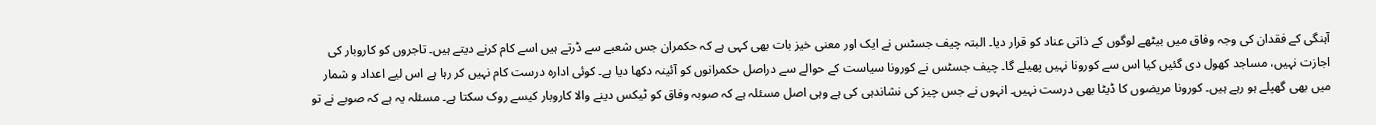آہنگی کے فقدان کی وجہ وفاق میں بیٹھے لوگوں کے ذاتی عناد کو قرار دیا۔ البتہ چیف جسٹس نے ایک اور معنی خیز بات بھی کہی ہے کہ حکمران جس شعبے سے ڈرتے ہیں اسے کام کرنے دیتے ہیں۔ تاجروں کو کاروبار کی اجازت نہیں، مساجد کھول دی گئیں کیا اس سے کورونا نہیں پھیلے گا۔ چیف جسٹس نے کورونا سیاست کے حوالے سے دراصل حکمرانوں کو آئینہ دکھا دیا ہے۔ کوئی ادارہ درست کام نہیں کر رہا ہے اس لیے اعداد و شمار میں بھی گھپلے ہو رہے ہیں۔ کورونا مریضوں کا ڈیٹا بھی درست نہیں۔ انہوں نے جس چیز کی نشاندہی کی ہے وہی اصل مسئلہ ہے کہ صوبہ وفاق کو ٹیکس دینے والا کاروبار کیسے روک سکتا ہے۔ مسئلہ یہ ہے کہ صوبے نے تو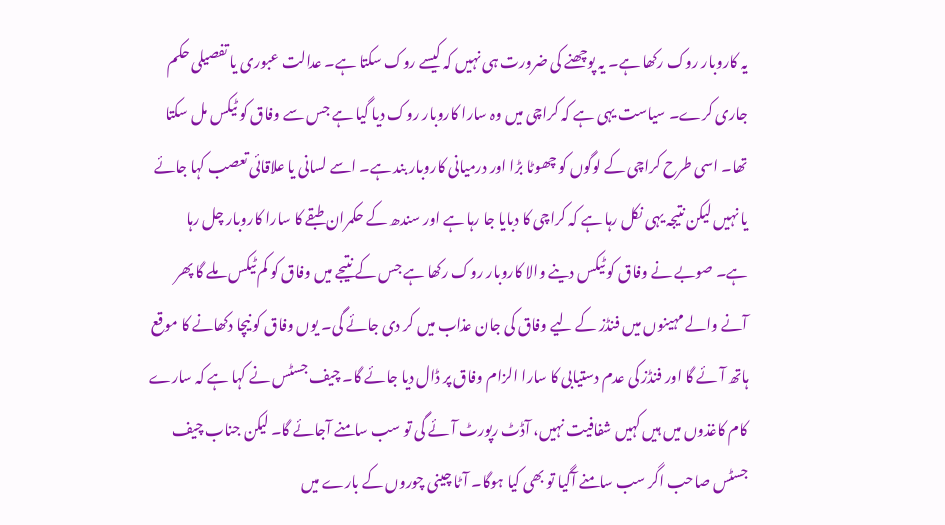یہ کاروبار روک رکھا ہے۔ یہ پوچھنے کی ضرورت ہی نہیں کہ کیسے روک سکتا ہے۔ عدالت عبوری یا تفصیلی حکم جاری کرے۔ سیاست یہی ہے کہ کراچی میں وہ سارا کاروبار روک دیا گیا ہے جس سے وفاق کو ٹیکس مل سکتا تھا۔ اسی طرح کراچی کے لوگوں کو چھوٹا بڑا اور درمیانی کاروبار بند ہے۔ اسے لسانی یا علاقائی تعصب کہا جائے یا نہیں لیکن نتیجہ یہی نکل رہا ہے کہ کراچی کا دبایا جا رہا ہے اور سندھ کے حکمران طبقے کا سارا کاروبار چل رہا ہے۔ صوبے نے وفاق کو ٹیکس دینے والا کاروبار روک رکھا ہے جس کے نتیجے میں وفاق کو کم ٹیکس ملے گا پھر آنے والے مہینوں میں فنڈز کے لیے وفاق کی جان عذاب میں کر دی جائے گی۔ یوں وفاق کو نیچا دکھانے کا موقع ہاتھ آئے گا اور فنڈز کی عدم دستیابی کا سارا الزام وفاق پر ڈال دیا جائے گا۔ چیف جسٹس نے کہا ہے کہ سارے کام کاغذوں میں ہیں کہیں شفافیت نہیں، آڈٹ رپورٹ آئے گی تو سب سامنے آجائے گا۔ لیکن جناب چیف جسٹس صاحب اگر سب سامنے آگیا تو بھی کیا ہوگا۔ آٹا چینی چوروں کے بارے میں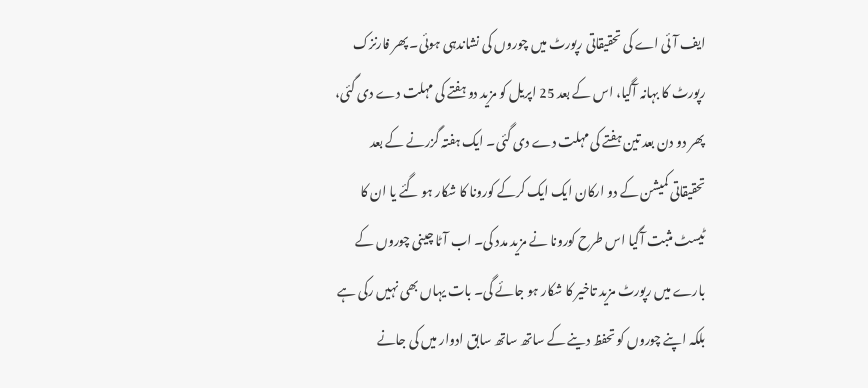ایف آئی اے کی تحقیقاتی رپورٹ میں چوروں کی نشاندہی ہوئی۔ پھر فارنزک رپورٹ کا بہانہ آگیا، اس کے بعد 25 اپریل کو مزید دو ہفتے کی مہلت دے دی گئی، پھر دو دن بعد تین ہفتے کی مہلت دے دی گئی۔ ایک ہفتہ گزرنے کے بعد تحقیقاتی کمیشن کے دو ارکان ایک ایک کرکے کورونا کا شکار ہو گئے یا ان کا ٹیسٹ مثبت آگیا اس طرح کورونا نے مزید مدد کی۔ اب آٹا چینی چوروں کے بارے میں رپورٹ مزید تاخیر کا شکار ہو جائے گی۔ بات یہاں بھی نہیں رکی ہے بلکہ اپنے چوروں کو تحفظ دینے کے ساتھ ساتھ سابق ادوار میں کی جانے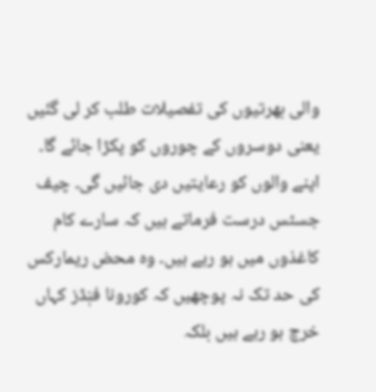والی بھرتیوں کی تفصیلات طلب کر لی گئیں یعنی دوسروں کے چوروں کو پکڑا جائے گا۔ اپنے والوں کو رعایتیں دی جائیں گی۔ چیف جسٹس درست فرماتے ہیں کہ سارے کام کاغذوں میں ہو رہے ہیں۔ وہ محض ریمارکس کی حد تک نہ پوچھیں کہ کورونا فنٖڈز کہاں خرچ ہو رہے ہیں بلکہ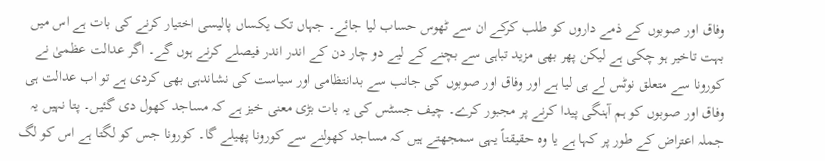وفاق اور صوبوں کے ذمے داروں کو طلب کرکے ان سے ٹھوس حساب لیا جائے۔ جہاں تک یکساں پالیسی اختیار کرنے کی بات ہے اس میں بہت تاخیر ہو چکی ہے لیکن پھر بھی مزید تباہی سے بچنے کے لیے دو چار دن کے اندر اندر فیصلے کرنے ہوں گے۔ اگر عدالت عظمیٰ نے کورونا سے متعلق نوٹس لے ہی لیا ہے اور وفاق اور صوبوں کی جانب سے بدانتظامی اور سیاست کی نشاندہی بھی کردی ہے تو اب عدالت ہی وفاق اور صوبوں کو ہم آہنگی پیدا کرنے پر مجبور کرے۔ چیف جسٹس کی یہ بات بڑی معنی خیز ہے کہ مساجد کھول دی گئیں۔ پتا نہیں یہ جملہ اعتراض کے طور پر کہا ہے یا وہ حقیقتاً یہی سمجھتے ہیں کہ مساجد کھولنے سے کورونا پھیلے گا۔ کورونا جس کو لگتا ہے اس کو لگ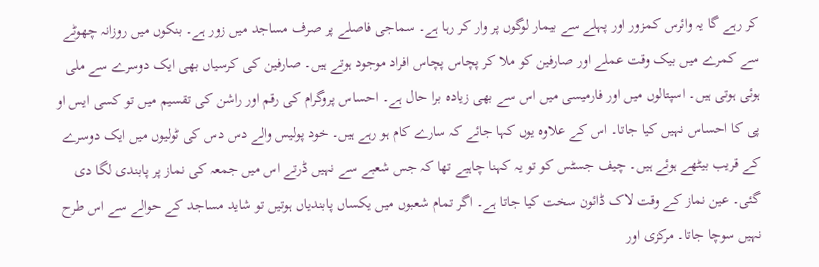کر رہے گا یہ وائرس کمزور اور پہلے سے بیمار لوگوں پر وار کر رہا ہے۔ سماجی فاصلے پر صرف مساجد میں زور ہے۔ بنکوں میں روزانہ چھوٹے سے کمرے میں بیک وقت عملے اور صارفین کو ملا کر پچاس پچاس افراد موجود ہوتے ہیں۔ صارفین کی کرسیاں بھی ایک دوسرے سے ملی ہوئی ہوتی ہیں۔ اسپتالوں میں اور فارمیسی میں اس سے بھی زیادہ برا حال ہے۔ احساس پروگرام کی رقم اور راشن کی تقسیم میں تو کسی ایس او پی کا احساس نہیں کیا جاتا۔ اس کے علاوہ یوں کہا جائے کہ سارے کام ہو رہے ہیں۔ خود پولیس والے دس دس کی ٹولیوں میں ایک دوسرے کے قریب بیٹھے ہوئے ہیں۔ چیف جسٹس کو تو یہ کہنا چاہیے تھا کہ جس شعبے سے نہیں ڈرتے اس میں جمعہ کی نماز پر پابندی لگا دی گئی۔ عین نماز کے وقت لاک ڈائون سخت کیا جاتا ہے۔ اگر تمام شعبوں میں یکساں پابندیاں ہوتیں تو شاید مساجد کے حوالے سے اس طرح نہیں سوچا جاتا۔ مرکزی اور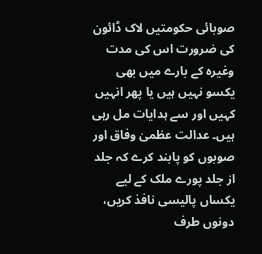صوبائی حکومتیں لاک ڈائون کی ضرورت اس کی مدت وغیرہ کے بارے میں بھی یکسو نہیں ہیں یا پھر انہیں کہیں اور سے ہدایات مل رہی ہیں۔ عدالت عظمیٰ وفاق اور صوبوں کو پابند کرے کہ جلد از جلد پورے ملک کے لیے یکساں پالیسی نافذ کریں، دونوں طرف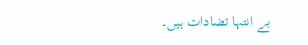بے انتہا تضادات ہیں۔